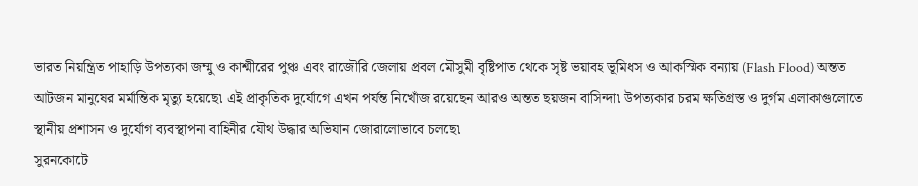ভারত নিয়ন্ত্রিত পাহাড়ি উপত্যকা জম্মু ও কাশ্মীরের পুঞ্চ এবং রাজৌরি জেলায় প্রবল মৌসুমী বৃষ্টিপাত থেকে সৃষ্ট ভয়াবহ ভূমিধস ও আকস্মিক বন্যায় (Flash Flood) অন্তত আটজন মানুষের মর্মান্তিক মৃত্যু হয়েছে৷ এই প্রাকৃতিক দুর্যোগে এখন পর্যন্ত নিখোঁজ রয়েছেন আরও অন্তত ছয়জন বাসিন্দা৷ উপত্যকার চরম ক্ষতিগ্রস্ত ও দুর্গম এলাকাগুলোতে স্থানীয় প্রশাসন ও দুর্যোগ ব্যবস্থাপনা বাহিনীর যৌথ উদ্ধার অভিযান জোরালোভাবে চলছে৷
সুরনকোটে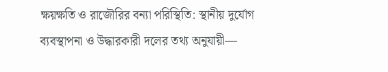ক্ষয়ক্ষতি ও রাজৌরির বন্যা পরিস্থিতি: স্থানীয় দুর্যোগ ব্যবস্থাপনা ও উদ্ধারকারী দলের তথ্য অনুযায়ী—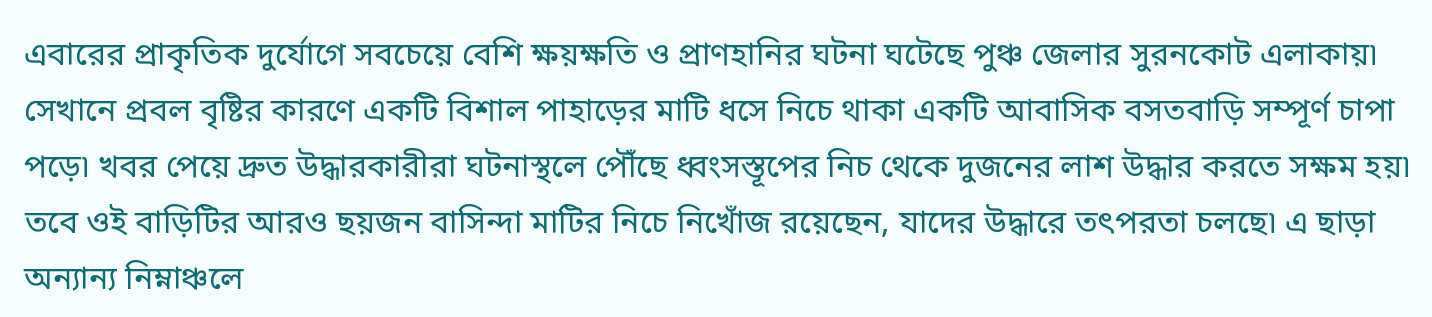এবারের প্রাকৃতিক দুর্যোগে সবচেয়ে বেশি ক্ষয়ক্ষতি ও প্রাণহানির ঘটনা ঘটেছে পুঞ্চ জেলার সুরনকোট এলাকায়৷ সেখানে প্রবল বৃষ্টির কারণে একটি বিশাল পাহাড়ের মাটি ধসে নিচে থাকা একটি আবাসিক বসতবাড়ি সম্পূর্ণ চাপা পড়ে৷ খবর পেয়ে দ্রুত উদ্ধারকারীরা ঘটনাস্থলে পৌঁছে ধ্বংসস্তূপের নিচ থেকে দুজনের লাশ উদ্ধার করতে সক্ষম হয়৷ তবে ওই বাড়িটির আরও ছয়জন বাসিন্দা মাটির নিচে নিখোঁজ রয়েছেন, যাদের উদ্ধারে তৎপরতা চলছে৷ এ ছাড়া অন্যান্য নিম্নাঞ্চলে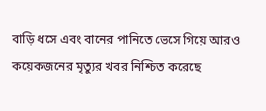বাড়ি ধসে এবং বানের পানিতে ভেসে গিয়ে আরও কয়েকজনের মৃত্যুর খবর নিশ্চিত করেছে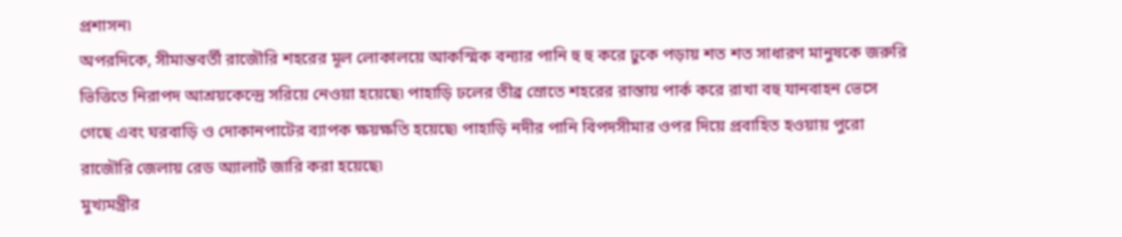প্রশাসন৷
অপরদিকে, সীমান্তবর্তী রাজৌরি শহরের মূল লোকালয়ে আকস্মিক বন্যার পানি হু হু করে ঢুকে পড়ায় শত শত সাধারণ মানুষকে জরুরি ভিত্তিতে নিরাপদ আশ্রয়কেন্দ্রে সরিয়ে নেওয়া হয়েছে৷ পাহাড়ি ঢলের তীব্র স্রোতে শহরের রাস্তায় পার্ক করে রাখা বহু যানবাহন ভেসে গেছে এবং ঘরবাড়ি ও দোকানপাটের ব্যাপক ক্ষয়ক্ষতি হয়েছে৷ পাহাড়ি নদীর পানি বিপদসীমার ওপর দিয়ে প্রবাহিত হওয়ায় পুরো রাজৌরি জেলায় রেড অ্যালার্ট জারি করা হয়েছে৷
মুখ্যমন্ত্রীর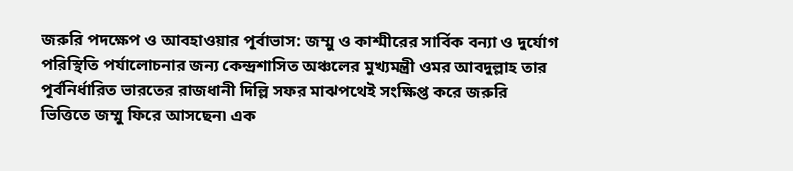জরুরি পদক্ষেপ ও আবহাওয়ার পূর্বাভাস: জম্মু ও কাশ্মীরের সার্বিক বন্যা ও দুর্যোগ পরিস্থিতি পর্যালোচনার জন্য কেন্দ্রশাসিত অঞ্চলের মুখ্যমন্ত্রী ওমর আবদুল্লাহ তার পূর্বনির্ধারিত ভারতের রাজধানী দিল্লি সফর মাঝপথেই সংক্ষিপ্ত করে জরুরি ভিত্তিতে জম্মু ফিরে আসছেন৷ এক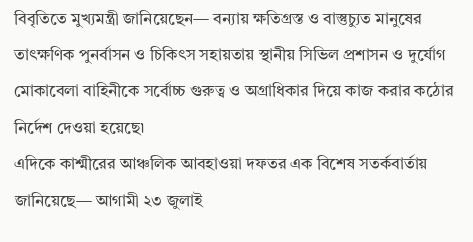বিবৃতিতে মুখ্যমন্ত্রী জানিয়েছেন— বন্যায় ক্ষতিগ্রস্ত ও বাস্তুচ্যুত মানুষের তাৎক্ষণিক পুনর্বাসন ও চিকিৎস সহায়তায় স্থানীয় সিভিল প্রশাসন ও দুর্যোগ মোকাবেলা বাহিনীকে সর্বোচ্চ গুরুত্ব ও অগ্রাধিকার দিয়ে কাজ করার কঠোর নির্দেশ দেওয়া হয়েছে৷
এদিকে কাশ্মীরের আঞ্চলিক আবহাওয়া দফতর এক বিশেষ সতর্কবার্তায় জানিয়েছে— আগামী ২৩ জুলাই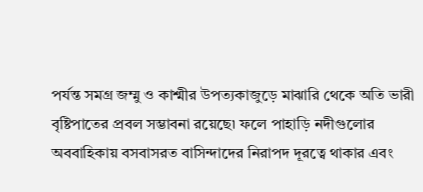পর্যন্ত সমগ্র জম্মু ও কাশ্মীর উপত্যকাজুড়ে মাঝারি থেকে অতি ভারী বৃষ্টিপাতের প্রবল সম্ভাবনা রয়েছে৷ ফলে পাহাড়ি নদীগুলোর অববাহিকায় বসবাসরত বাসিন্দাদের নিরাপদ দূরত্বে থাকার এবং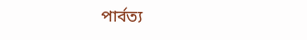পার্বত্য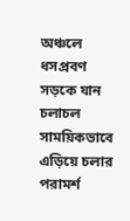অঞ্চলে ধসপ্রবণ সড়কে যান চলাচল সাময়িকভাবে এড়িয়ে চলার পরামর্শ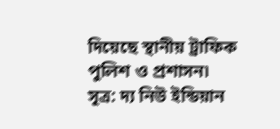দিয়েছে স্থানীয় ট্রাফিক পুলিশ ও প্রশাসন৷
সূত্র: দ্য নিউ ইন্ডিয়ান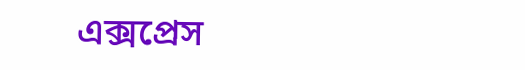এক্সপ্রেস